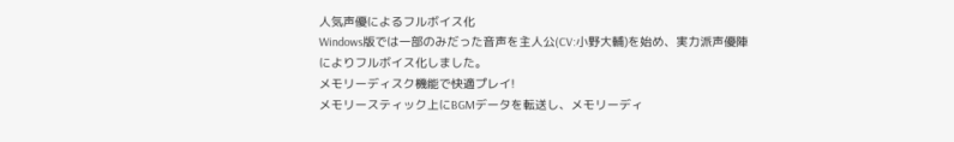人気声優によるフルボイス化
Windows版では一部のみだった音声を主人公(CV:小野大輔)を始め、実力派声優陣によりフルボイス化しました。
メモリーディスク機能で快適プレイ!
メモリースティック上にBGMデータを転送し、メモリーディ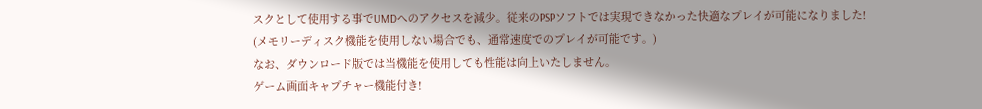スクとして使用する事でUMDへのアクセスを減少。従来のPSPソフトでは実現できなかった快適なプレイが可能になりました!
(メモリーディスク機能を使用しない場合でも、通常速度でのプレイが可能です。)
なお、ダウンロード版では当機能を使用しても性能は向上いたしません。
ゲーム画面キャプチャー機能付き!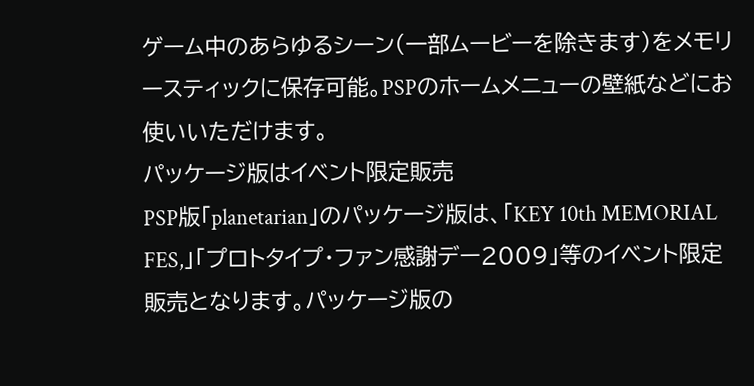ゲーム中のあらゆるシーン(一部ムービーを除きます)をメモリースティックに保存可能。PSPのホームメニューの壁紙などにお使いいただけます。
パッケージ版はイベント限定販売
PSP版「planetarian」のパッケージ版は、「KEY 10th MEMORIAL FES,」「プロトタイプ・ファン感謝デー2009」等のイベント限定販売となります。パッケージ版の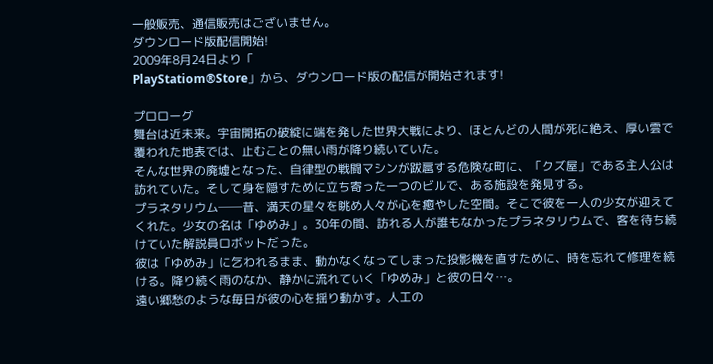一般販売、通信販売はございません。
ダウンロード版配信開始!
2009年8月24日より「
PlayStatiom®Store」から、ダウンロード版の配信が開始されます!

プロローグ
舞台は近未来。宇宙開拓の破綻に端を発した世界大戦により、ほとんどの人間が死に絶え、厚い雲で覆われた地表では、止むことの無い雨が降り続いていた。
そんな世界の廃墟となった、自律型の戦闘マシンが跋扈する危険な町に、「クズ屋」である主人公は訪れていた。そして身を隠すために立ち寄った一つのビルで、ある施設を発見する。
プラネタリウム──昔、満天の星々を眺め人々が心を癒やした空間。そこで彼を一人の少女が迎えてくれた。少女の名は「ゆめみ」。30年の間、訪れる人が誰もなかったプラネタリウムで、客を待ち続けていた解説員ロボットだった。
彼は「ゆめみ」に乞われるまま、動かなくなってしまった投影機を直すために、時を忘れて修理を続ける。降り続く雨のなか、静かに流れていく「ゆめみ」と彼の日々…。
遠い郷愁のような毎日が彼の心を揺り動かす。人工の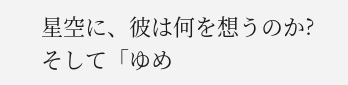星空に、彼は何を想うのか?
そして「ゆめ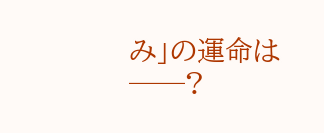み」の運命は──?